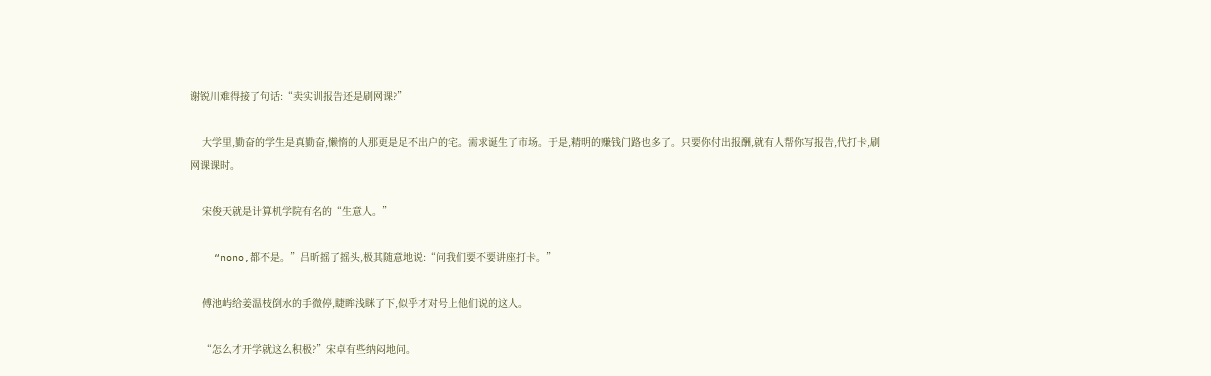谢锐川难得接了句话:“卖实训报告还是刷网课?”

    大学里,勤奋的学生是真勤奋,懒惰的人那更是足不出户的宅。需求诞生了市场。于是,精明的赚钱门路也多了。只要你付出报酬,就有人帮你写报告,代打卡,刷网课课时。

    宋俊天就是计算机学院有名的“生意人。”

    “nono,都不是。”吕昕摇了摇头,极其随意地说:“问我们要不要讲座打卡。”

    傅池屿给姜温枝倒水的手微停,睫眸浅眯了下,似乎才对号上他们说的这人。

    “怎么才开学就这么积极?”宋卓有些纳闷地问。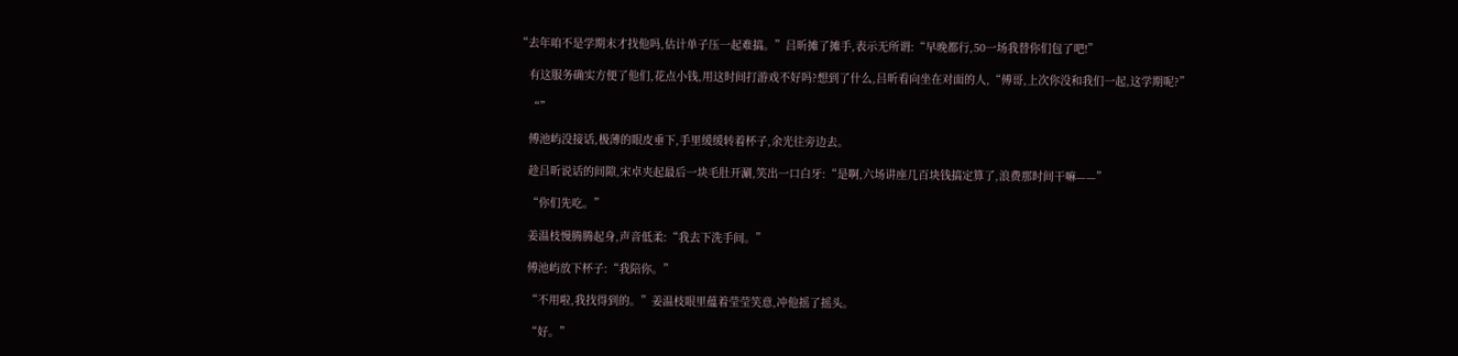“去年咱不是学期末才找他吗,估计单子压一起难搞。”吕昕摊了摊手,表示无所谓:“早晚都行,50一场我替你们包了吧!”

    有这服务确实方便了他们,花点小钱,用这时间打游戏不好吗?想到了什么,吕昕看向坐在对面的人,“傅哥,上次你没和我们一起,这学期呢?”

    “”

    傅池屿没接话,极薄的眼皮垂下,手里缓缓转着杯子,余光往旁边去。

    趁吕昕说话的间隙,宋卓夹起最后一块毛肚开涮,笑出一口白牙:“是啊,六场讲座几百块钱搞定算了,浪费那时间干嘛——”

    “你们先吃。”

    姜温枝慢腾腾起身,声音低柔:“我去下洗手间。”

    傅池屿放下杯子:“我陪你。”

    “不用啦,我找得到的。”姜温枝眼里蕴着莹莹笑意,冲他摇了摇头。

    “好。”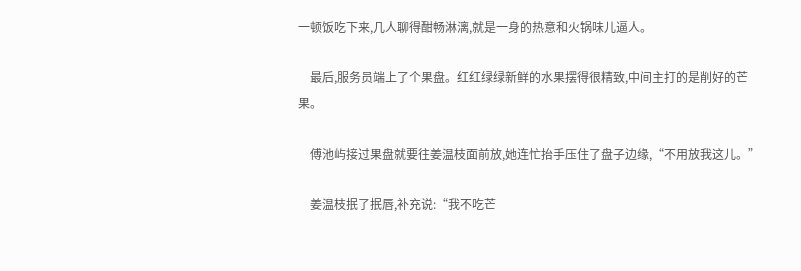一顿饭吃下来,几人聊得酣畅淋漓,就是一身的热意和火锅味儿逼人。

    最后,服务员端上了个果盘。红红绿绿新鲜的水果摆得很精致,中间主打的是削好的芒果。

    傅池屿接过果盘就要往姜温枝面前放,她连忙抬手压住了盘子边缘,“不用放我这儿。”

    姜温枝抿了抿唇,补充说:“我不吃芒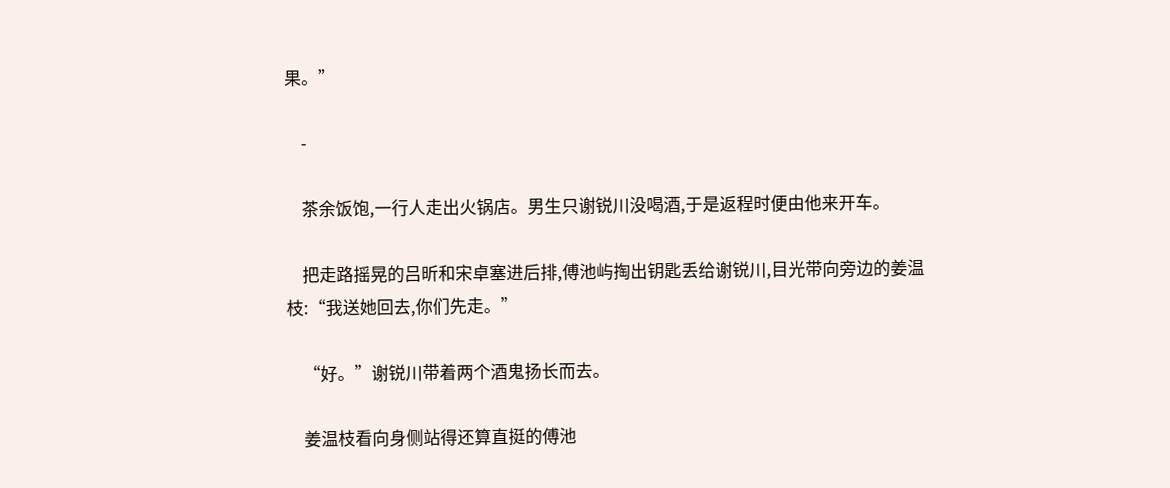果。”

    -

    茶余饭饱,一行人走出火锅店。男生只谢锐川没喝酒,于是返程时便由他来开车。

    把走路摇晃的吕昕和宋卓塞进后排,傅池屿掏出钥匙丢给谢锐川,目光带向旁边的姜温枝:“我送她回去,你们先走。”

    “好。”谢锐川带着两个酒鬼扬长而去。

    姜温枝看向身侧站得还算直挺的傅池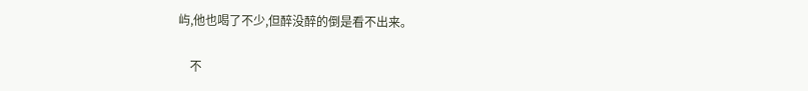屿,他也喝了不少,但醉没醉的倒是看不出来。

    不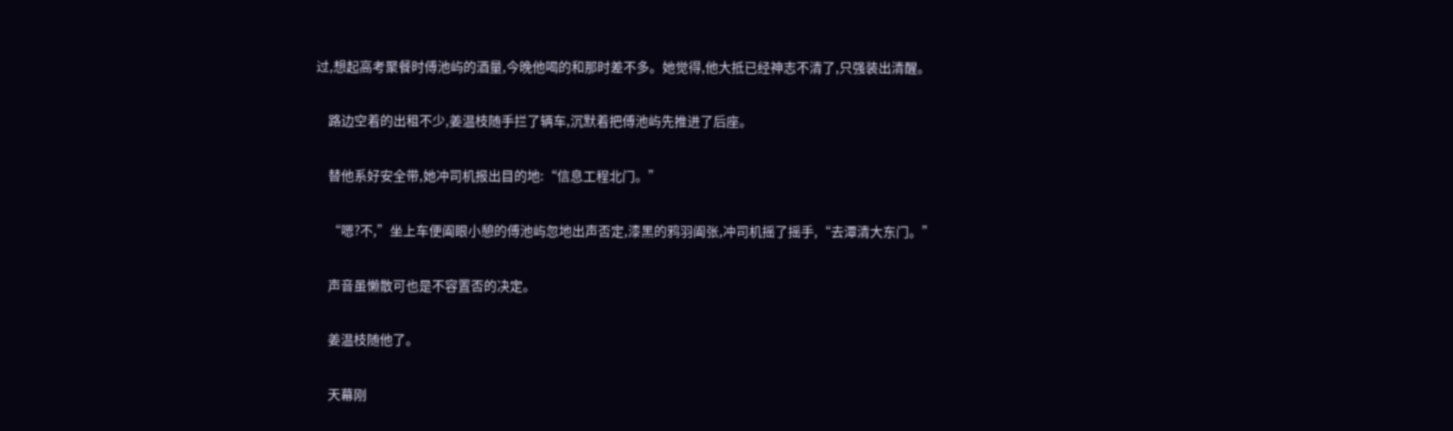过,想起高考聚餐时傅池屿的酒量,今晚他喝的和那时差不多。她觉得,他大抵已经神志不清了,只强装出清醒。

    路边空着的出租不少,姜温枝随手拦了辆车,沉默着把傅池屿先推进了后座。

    替他系好安全带,她冲司机报出目的地:“信息工程北门。”

    “嗯?不,”坐上车便阖眼小憩的傅池屿忽地出声否定,漆黑的鸦羽阖张,冲司机摇了摇手,“去潭清大东门。”

    声音虽懒散可也是不容置否的决定。

    姜温枝随他了。

    天幕刚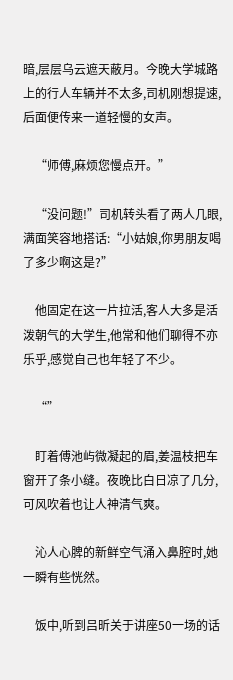暗,层层乌云遮天蔽月。今晚大学城路上的行人车辆并不太多,司机刚想提速,后面便传来一道轻慢的女声。

    “师傅,麻烦您慢点开。”

    “没问题!”司机转头看了两人几眼,满面笑容地搭话:“小姑娘,你男朋友喝了多少啊这是?”

    他固定在这一片拉活,客人大多是活泼朝气的大学生,他常和他们聊得不亦乐乎,感觉自己也年轻了不少。

    “”

    盯着傅池屿微凝起的眉,姜温枝把车窗开了条小缝。夜晚比白日凉了几分,可风吹着也让人神清气爽。

    沁人心脾的新鲜空气涌入鼻腔时,她一瞬有些恍然。

    饭中,听到吕昕关于讲座50一场的话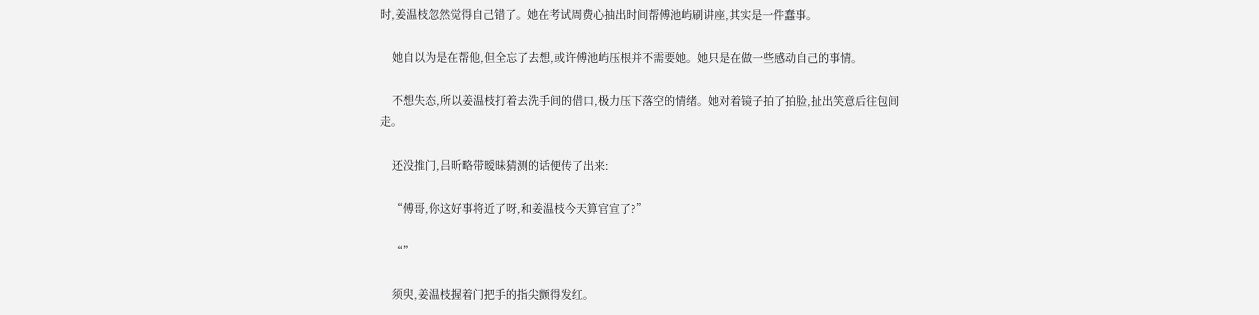时,姜温枝忽然觉得自己错了。她在考试周费心抽出时间帮傅池屿刷讲座,其实是一件蠢事。

    她自以为是在帮他,但全忘了去想,或许傅池屿压根并不需要她。她只是在做一些感动自己的事情。

    不想失态,所以姜温枝打着去洗手间的借口,极力压下落空的情绪。她对着镜子拍了拍脸,扯出笑意后往包间走。

    还没推门,吕昕略带暧昧猜测的话便传了出来:

    “傅哥,你这好事将近了呀,和姜温枝今天算官宣了?”

    “”

    须臾,姜温枝握着门把手的指尖颤得发红。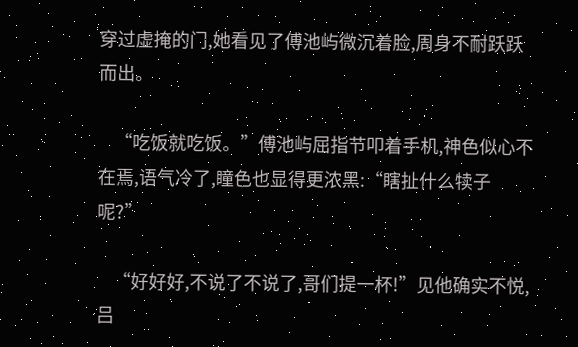穿过虚掩的门,她看见了傅池屿微沉着脸,周身不耐跃跃而出。

    “吃饭就吃饭。”傅池屿屈指节叩着手机,神色似心不在焉,语气冷了,瞳色也显得更浓黑:“瞎扯什么犊子呢?”

    “好好好,不说了不说了,哥们提一杯!”见他确实不悦,吕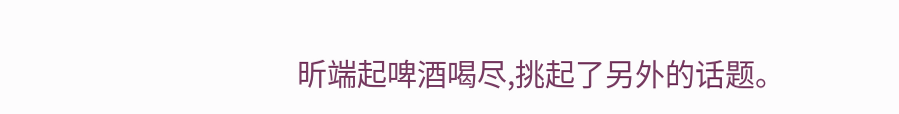昕端起啤酒喝尽,挑起了另外的话题。